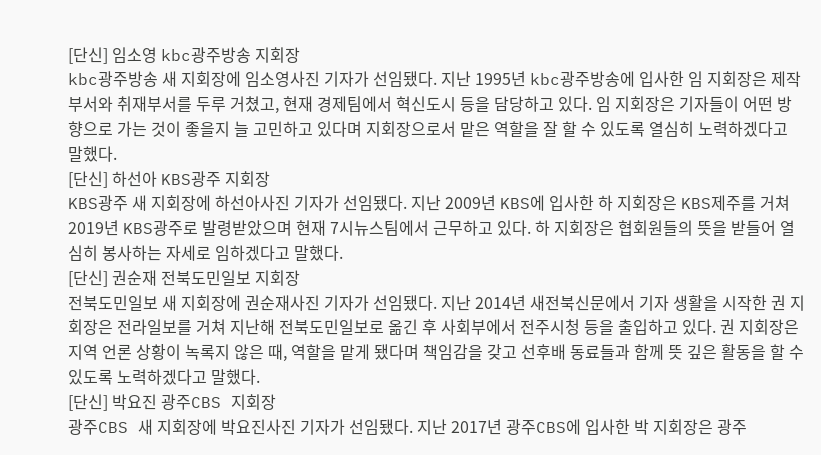[단신] 임소영 kbc광주방송 지회장
kbc광주방송 새 지회장에 임소영사진 기자가 선임됐다. 지난 1995년 kbc광주방송에 입사한 임 지회장은 제작부서와 취재부서를 두루 거쳤고, 현재 경제팀에서 혁신도시 등을 담당하고 있다. 임 지회장은 기자들이 어떤 방향으로 가는 것이 좋을지 늘 고민하고 있다며 지회장으로서 맡은 역할을 잘 할 수 있도록 열심히 노력하겠다고 말했다.
[단신] 하선아 KBS광주 지회장
KBS광주 새 지회장에 하선아사진 기자가 선임됐다. 지난 2009년 KBS에 입사한 하 지회장은 KBS제주를 거쳐 2019년 KBS광주로 발령받았으며 현재 7시뉴스팀에서 근무하고 있다. 하 지회장은 협회원들의 뜻을 받들어 열심히 봉사하는 자세로 임하겠다고 말했다.
[단신] 권순재 전북도민일보 지회장
전북도민일보 새 지회장에 권순재사진 기자가 선임됐다. 지난 2014년 새전북신문에서 기자 생활을 시작한 권 지회장은 전라일보를 거쳐 지난해 전북도민일보로 옮긴 후 사회부에서 전주시청 등을 출입하고 있다. 권 지회장은 지역 언론 상황이 녹록지 않은 때, 역할을 맡게 됐다며 책임감을 갖고 선후배 동료들과 함께 뜻 깊은 활동을 할 수 있도록 노력하겠다고 말했다.
[단신] 박요진 광주CBS 지회장
광주CBS 새 지회장에 박요진사진 기자가 선임됐다. 지난 2017년 광주CBS에 입사한 박 지회장은 광주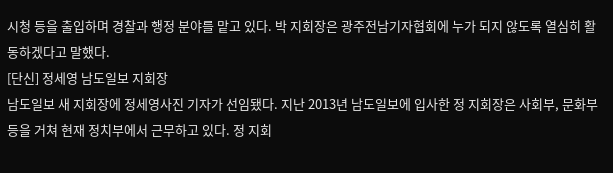시청 등을 출입하며 경찰과 행정 분야를 맡고 있다. 박 지회장은 광주전남기자협회에 누가 되지 않도록 열심히 활동하겠다고 말했다.
[단신] 정세영 남도일보 지회장
남도일보 새 지회장에 정세영사진 기자가 선임됐다. 지난 2013년 남도일보에 입사한 정 지회장은 사회부, 문화부 등을 거쳐 현재 정치부에서 근무하고 있다. 정 지회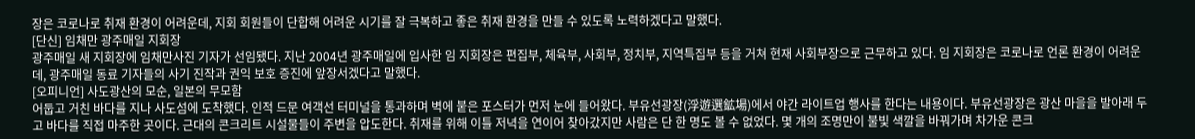장은 코로나로 취재 환경이 어려운데, 지회 회원들이 단합해 어려운 시기를 잘 극복하고 좋은 취재 환경을 만들 수 있도록 노력하겠다고 말했다.
[단신] 임채만 광주매일 지회장
광주매일 새 지회장에 임채만사진 기자가 선임됐다. 지난 2004년 광주매일에 입사한 임 지회장은 편집부, 체육부, 사회부, 정치부, 지역특집부 등을 거쳐 현재 사회부장으로 근무하고 있다. 임 지회장은 코로나로 언론 환경이 어려운데, 광주매일 동료 기자들의 사기 진작과 권익 보호 증진에 앞장서겠다고 말했다.
[오피니언] 사도광산의 모순, 일본의 무모함
어둡고 거친 바다를 지나 사도섬에 도착했다. 인적 드문 여객선 터미널을 통과하며 벽에 붙은 포스터가 먼저 눈에 들어왔다. 부유선광장(浮遊選鉱場)에서 야간 라이트업 행사를 한다는 내용이다. 부유선광장은 광산 마을을 발아래 두고 바다를 직접 마주한 곳이다. 근대의 콘크리트 시설물들이 주변을 압도한다. 취재를 위해 이틀 저녁을 연이어 찾아갔지만 사람은 단 한 명도 볼 수 없었다. 몇 개의 조명만이 불빛 색깔을 바꿔가며 차가운 콘크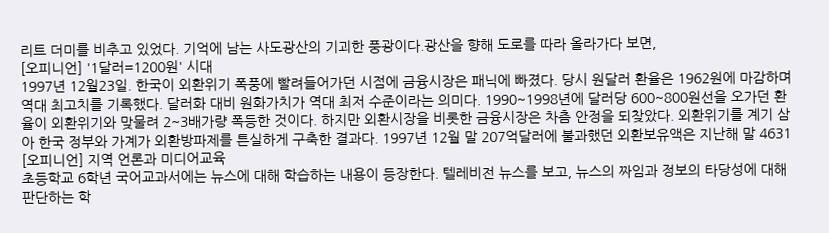리트 더미를 비추고 있었다. 기억에 남는 사도광산의 기괴한 풍광이다.광산을 향해 도로를 따라 올라가다 보면,
[오피니언] '1달러=1200원' 시대
1997년 12월23일. 한국이 외환위기 폭풍에 빨려들어가던 시점에 금융시장은 패닉에 빠졌다. 당시 원달러 환율은 1962원에 마감하며 역대 최고치를 기록했다. 달러화 대비 원화가치가 역대 최저 수준이라는 의미다. 1990~1998년에 달러당 600~800원선을 오가던 환율이 외환위기와 맞물려 2~3배가량 폭등한 것이다. 하지만 외환시장을 비롯한 금융시장은 차츰 안정을 되찾았다. 외환위기를 계기 삼아 한국 정부와 가계가 외환방파제를 튼실하게 구축한 결과다. 1997년 12월 말 207억달러에 불과했던 외환보유액은 지난해 말 4631
[오피니언] 지역 언론과 미디어교육
초등학교 6학년 국어교과서에는 뉴스에 대해 학습하는 내용이 등장한다. 텔레비전 뉴스를 보고, 뉴스의 짜임과 정보의 타당성에 대해 판단하는 학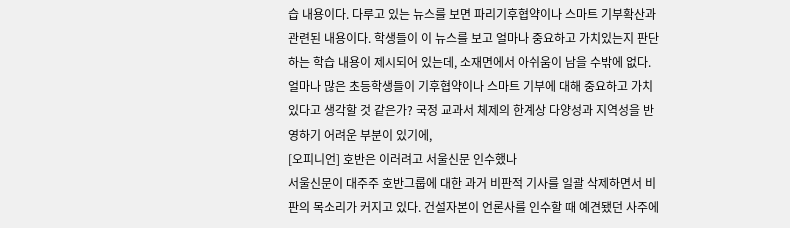습 내용이다. 다루고 있는 뉴스를 보면 파리기후협약이나 스마트 기부확산과 관련된 내용이다. 학생들이 이 뉴스를 보고 얼마나 중요하고 가치있는지 판단하는 학습 내용이 제시되어 있는데, 소재면에서 아쉬움이 남을 수밖에 없다. 얼마나 많은 초등학생들이 기후협약이나 스마트 기부에 대해 중요하고 가치 있다고 생각할 것 같은가? 국정 교과서 체제의 한계상 다양성과 지역성을 반영하기 어려운 부분이 있기에,
[오피니언] 호반은 이러려고 서울신문 인수했나
서울신문이 대주주 호반그룹에 대한 과거 비판적 기사를 일괄 삭제하면서 비판의 목소리가 커지고 있다. 건설자본이 언론사를 인수할 때 예견됐던 사주에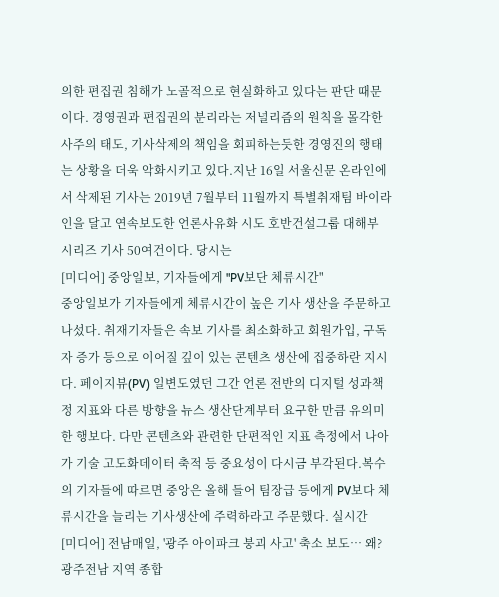의한 편집권 침해가 노골적으로 현실화하고 있다는 판단 때문이다. 경영권과 편집권의 분리라는 저널리즘의 원칙을 몰각한 사주의 태도, 기사삭제의 책임을 회피하는듯한 경영진의 행태는 상황을 더욱 악화시키고 있다.지난 16일 서울신문 온라인에서 삭제된 기사는 2019년 7월부터 11월까지 특별취재팀 바이라인을 달고 연속보도한 언론사유화 시도 호반건설그룹 대해부 시리즈 기사 50여건이다. 당시는
[미디어] 중앙일보, 기자들에게 "PV보단 체류시간"
중앙일보가 기자들에게 체류시간이 높은 기사 생산을 주문하고 나섰다. 취재기자들은 속보 기사를 최소화하고 회원가입, 구독자 증가 등으로 이어질 깊이 있는 콘텐츠 생산에 집중하란 지시다. 페이지뷰(PV) 일변도였던 그간 언론 전반의 디지털 성과책정 지표와 다른 방향을 뉴스 생산단계부터 요구한 만큼 유의미한 행보다. 다만 콘텐츠와 관련한 단편적인 지표 측정에서 나아가 기술 고도화데이터 축적 등 중요성이 다시금 부각된다.복수의 기자들에 따르면 중앙은 올해 들어 팀장급 등에게 PV보다 체류시간을 늘리는 기사생산에 주력하라고 주문했다. 실시간
[미디어] 전남매일, '광주 아이파크 붕괴 사고' 축소 보도… 왜?
광주전남 지역 종합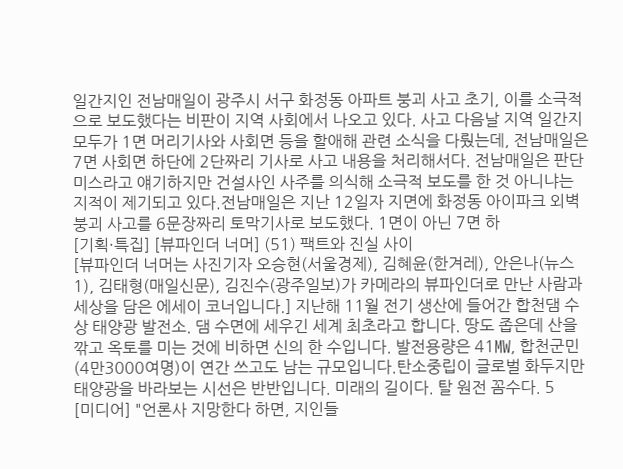일간지인 전남매일이 광주시 서구 화정동 아파트 붕괴 사고 초기, 이를 소극적으로 보도했다는 비판이 지역 사회에서 나오고 있다. 사고 다음날 지역 일간지 모두가 1면 머리기사와 사회면 등을 할애해 관련 소식을 다뤘는데, 전남매일은 7면 사회면 하단에 2단짜리 기사로 사고 내용을 처리해서다. 전남매일은 판단 미스라고 얘기하지만 건설사인 사주를 의식해 소극적 보도를 한 것 아니냐는 지적이 제기되고 있다.전남매일은 지난 12일자 지면에 화정동 아이파크 외벽 붕괴 사고를 6문장짜리 토막기사로 보도했다. 1면이 아닌 7면 하
[기획·특집] [뷰파인더 너머] (51) 팩트와 진실 사이
[뷰파인더 너머는 사진기자 오승현(서울경제), 김혜윤(한겨레), 안은나(뉴스1), 김태형(매일신문), 김진수(광주일보)가 카메라의 뷰파인더로 만난 사람과 세상을 담은 에세이 코너입니다.] 지난해 11월 전기 생산에 들어간 합천댐 수상 태양광 발전소. 댐 수면에 세우긴 세계 최초라고 합니다. 땅도 좁은데 산을 깎고 옥토를 미는 것에 비하면 신의 한 수입니다. 발전용량은 41㎿, 합천군민(4만3000여명)이 연간 쓰고도 남는 규모입니다.탄소중립이 글로벌 화두지만 태양광을 바라보는 시선은 반반입니다. 미래의 길이다. 탈 원전 꼼수다. 5
[미디어] "언론사 지망한다 하면, 지인들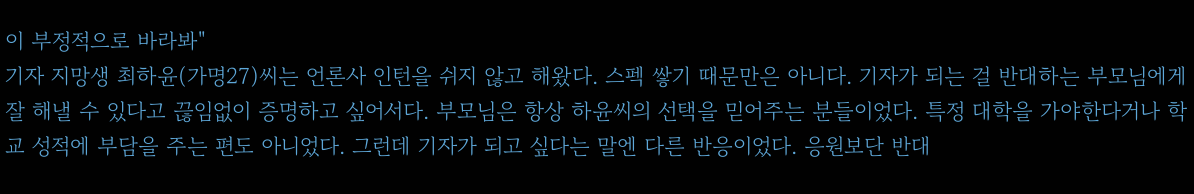이 부정적으로 바라봐"
기자 지망생 최하윤(가명27)씨는 언론사 인턴을 쉬지 않고 해왔다. 스펙 쌓기 때문만은 아니다. 기자가 되는 걸 반대하는 부모님에게 잘 해낼 수 있다고 끊임없이 증명하고 싶어서다. 부모님은 항상 하윤씨의 선택을 믿어주는 분들이었다. 특정 대학을 가야한다거나 학교 성적에 부담을 주는 편도 아니었다. 그런데 기자가 되고 싶다는 말엔 다른 반응이었다. 응원보단 반대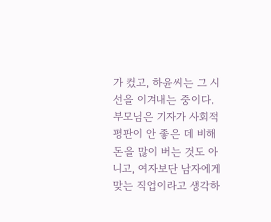가 컸고, 하윤씨는 그 시선을 이겨내는 중이다.부모님은 기자가 사회적 평판이 안 좋은 데 비해 돈을 많이 버는 것도 아니고, 여자보단 남자에게 맞는 직업이라고 생각하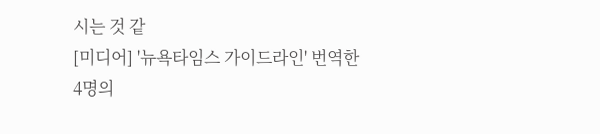시는 것 같
[미디어] '뉴욕타임스 가이드라인' 번역한 4명의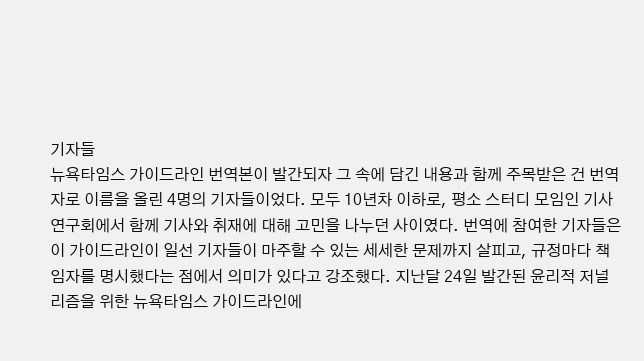기자들
뉴욕타임스 가이드라인 번역본이 발간되자 그 속에 담긴 내용과 함께 주목받은 건 번역자로 이름을 올린 4명의 기자들이었다. 모두 10년차 이하로, 평소 스터디 모임인 기사 연구회에서 함께 기사와 취재에 대해 고민을 나누던 사이였다. 번역에 참여한 기자들은 이 가이드라인이 일선 기자들이 마주할 수 있는 세세한 문제까지 살피고, 규정마다 책임자를 명시했다는 점에서 의미가 있다고 강조했다. 지난달 24일 발간된 윤리적 저널리즘을 위한 뉴욕타임스 가이드라인에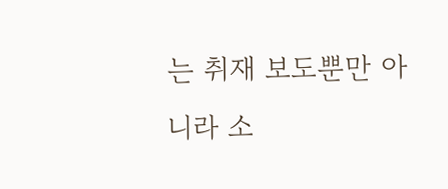는 취재 보도뿐만 아니라 소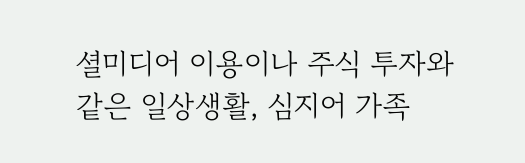셜미디어 이용이나 주식 투자와 같은 일상생활, 심지어 가족